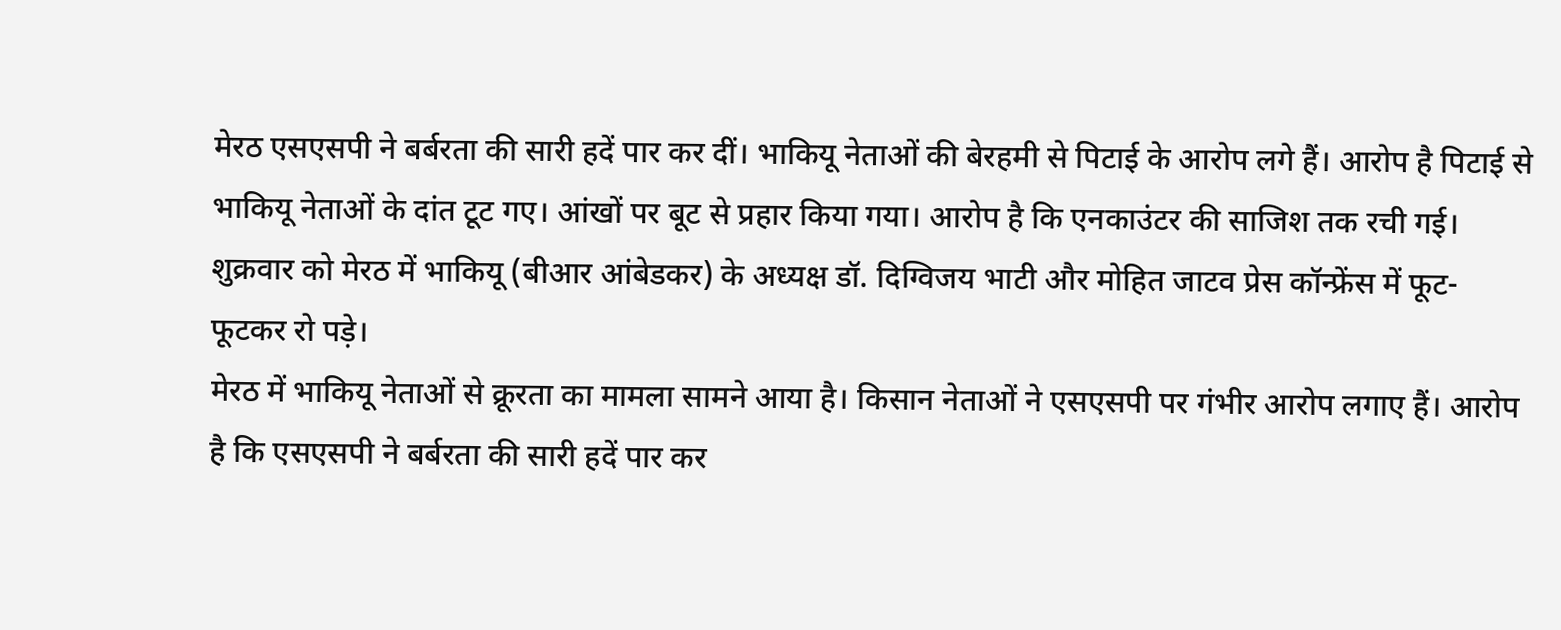मेरठ एसएसपी ने बर्बरता की सारी हदें पार कर दीं। भाकियू नेताओं की बेरहमी से पिटाई के आरोप लगे हैं। आरोप है पिटाई से भाकियू नेताओं के दांत टूट गए। आंखों पर बूट से प्रहार किया गया। आरोप है कि एनकाउंटर की साजिश तक रची गई। शुक्रवार को मेरठ में भाकियू (बीआर आंबेडकर) के अध्यक्ष डॉ. दिग्विजय भाटी और मोहित जाटव प्रेस कॉन्फ्रेंस में फूट-फूटकर रो पड़े।
मेरठ में भाकियू नेताओं से क्रूरता का मामला सामने आया है। किसान नेताओं ने एसएसपी पर गंभीर आरोप लगाए हैं। आरोप है कि एसएसपी ने बर्बरता की सारी हदें पार कर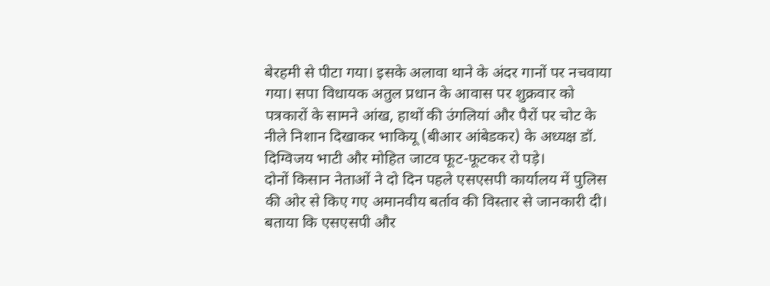बेरहमी से पीटा गया। इसके अलावा थाने के अंदर गानों पर नचवाया गया। सपा विधायक अतुल प्रधान के आवास पर शुक्रवार को पत्रकारों के सामने आंख, हाथों की उंगलियां और पैरों पर चोट के नीले निशान दिखाकर भाकियू (बीआर आंबेडकर) के अध्यक्ष डॉ. दिग्विजय भाटी और मोहित जाटव फूट-फूटकर रो पड़े।
दोनों किसान नेताओं ने दो दिन पहले एसएसपी कार्यालय में पुलिस की ओर से किए गए अमानवीय बर्ताव की विस्तार से जानकारी दी। बताया कि एसएसपी और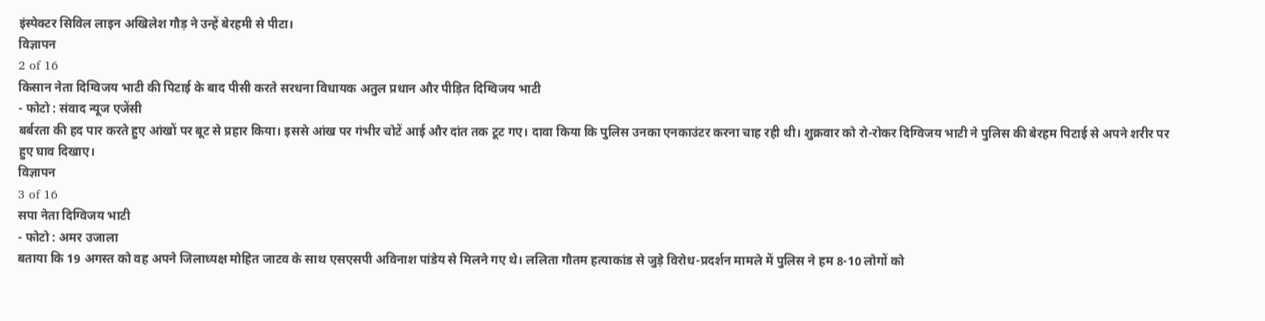इंस्पेक्टर सिविल लाइन अखिलेश गौड़ ने उन्हें बेरहमी से पीटा।
विज्ञापन
2 of 16
किसान नेता दिग्विजय भाटी की पिटाई के बाद पीसी करते सरधना विधायक अतुल प्रधान और पीड़ित दिग्विजय भाटी
- फोटो : संवाद न्यूज एजेंसी
बर्बरता की हद पार करते हुए आंखों पर बूट से प्रहार किया। इससे आंख पर गंभीर चोटें आई और दांत तक टूट गए। दावा किया कि पुलिस उनका एनकाउंटर करना चाह रही थी। शुक्रवार को रो-रोकर दिग्विजय भाटी ने पुलिस की बेरहम पिटाई से अपने शरीर पर हुए घाव दिखाए।
विज्ञापन
3 of 16
सपा नेता दिग्विजय भाटी
- फोटो : अमर उजाला
बताया कि 19 अगस्त को वह अपने जिलाध्यक्ष मोहित जाटव के साथ एसएसपी अविनाश पांडेय से मिलने गए थे। ललिता गौतम हत्याकांड से जुड़े विरोध-प्रदर्शन मामले में पुलिस ने हम 8-10 लोगों को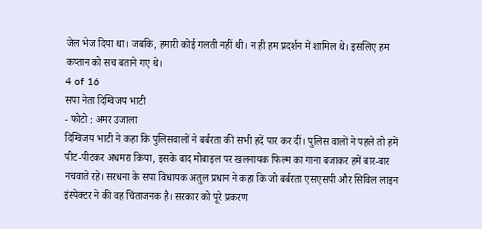जेल भेज दिया था। जबकि, हमारी कोई गलती नहीं थी। न ही हम प्रदर्शन में शामिल थे। इसलिए हम कप्तान को सच बताने गए थे।
4 of 16
सपा नेता दिग्विजय भाटी
- फोटो : अमर उजाला
दिग्विजय भाटी ने कहा कि पुलिसवालों ने बर्बरता की सभी हदें पार कर दीं। पुलिस वालों ने पहले तो हमें पीट-पीटकर अधमरा किया, इसके बाद मोबाइल पर खलनायक फिल्म का गाना बजाकर हमें बार-बार नचवाते रहे। सरधना के सपा विधायक अतुल प्रधान ने कहा कि जो बर्बरता एसएसपी और सिविल लाइन इंस्पेक्टर ने की वह चिंताजनक है। सरकार को पूरे प्रकरण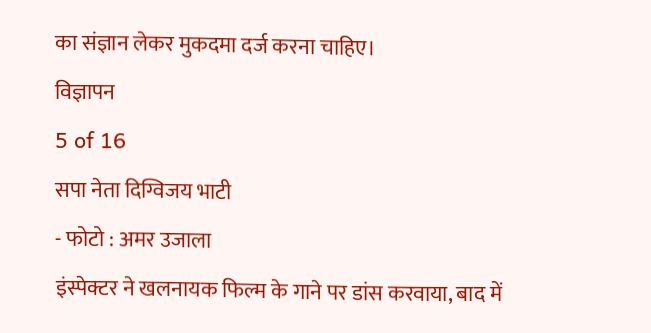का संज्ञान लेकर मुकदमा दर्ज करना चाहिए।
विज्ञापन
5 of 16
सपा नेता दिग्विजय भाटी
- फोटो : अमर उजाला
इंस्पेक्टर ने खलनायक फिल्म के गाने पर डांस करवाया, बाद में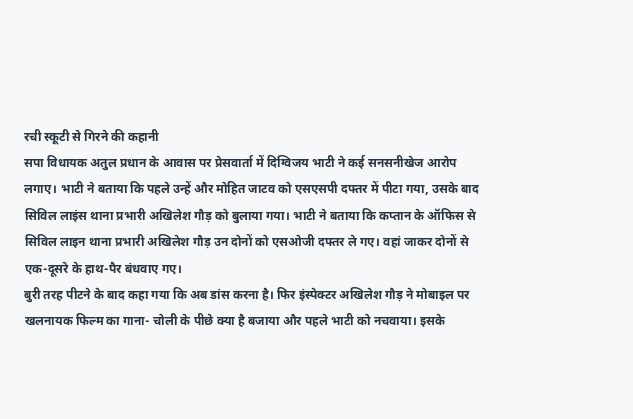रची स्कूटी से गिरने की कहानी
सपा विधायक अतुल प्रधान के आवास पर प्रेसवार्ता में दिग्विजय भाटी ने कई सनसनीखेज आरोप लगाए। भाटी ने बताया कि पहले उन्हें और मोहित जाटव को एसएसपी दफ्तर में पीटा गया, उसके बाद सिविल लाइंस थाना प्रभारी अखिलेश गौड़ को बुलाया गया। भाटी ने बताया कि कप्तान के ऑफिस से सिविल लाइन थाना प्रभारी अखिलेश गौड़ उन दोनों को एसओजी दफ्तर ले गए। वहां जाकर दोनों से एक-दूसरे के हाथ-पैर बंधवाए गए।
बुरी तरह पीटने के बाद कहा गया कि अब डांस करना है। फिर इंस्पेक्टर अखिलेश गौड़ ने मोबाइल पर खलनायक फिल्म का गाना- चोली के पीछे क्या है बजाया और पहले भाटी को नचवाया। इसके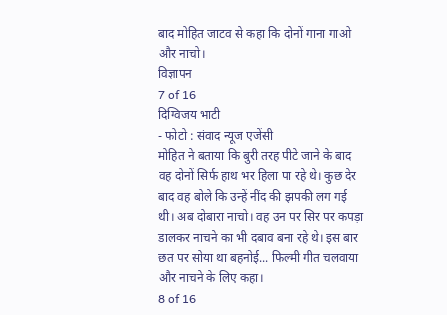बाद मोहित जाटव से कहा कि दोनों गाना गाओ और नाचो।
विज्ञापन
7 of 16
दिग्विजय भाटी
- फोटो : संवाद न्यूज एजेंसी
मोहित ने बताया कि बुरी तरह पीटे जाने के बाद वह दोनों सिर्फ हाथ भर हिला पा रहे थे। कुछ देर बाद वह बोले कि उन्हें नींद की झपकी लग गई थी। अब दोबारा नाचो। वह उन पर सिर पर कपड़ा डालकर नाचने का भी दबाव बना रहे थे। इस बार छत पर सोया था बहनोई... फिल्मी गीत चलवाया और नाचने के लिए कहा।
8 of 16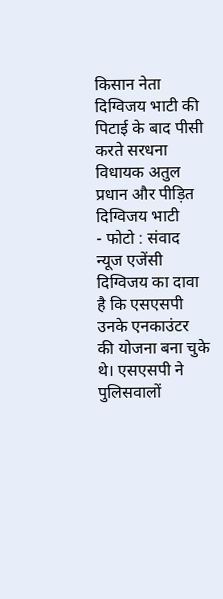किसान नेता दिग्विजय भाटी की पिटाई के बाद पीसी करते सरधना विधायक अतुल प्रधान और पीड़ित दिग्विजय भाटी
- फोटो : संवाद न्यूज एजेंसी
दिग्विजय का दावा है कि एसएसपी उनके एनकाउंटर की योजना बना चुके थे। एसएसपी ने पुलिसवालों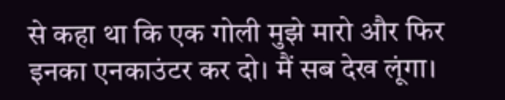से कहा था कि एक गोली मुझे मारो और फिर इनका एनकाउंटर कर दो। मैं सब देख लूंगा।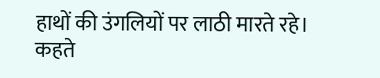हाथों की उंगलियों पर लाठी मारते रहे। कहते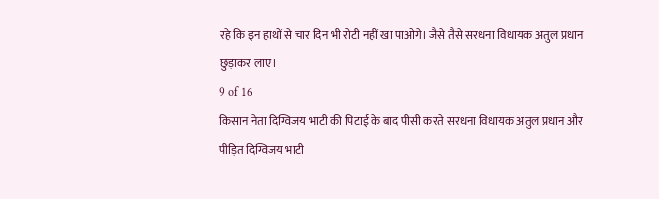रहे कि इन हाथों से चार दिन भी रोटी नहीं खा पाओगे। जैसे तैसे सरधना विधायक अतुल प्रधान छुड़ाकर लाए।
9 of 16
किसान नेता दिग्विजय भाटी की पिटाई के बाद पीसी करते सरधना विधायक अतुल प्रधान और पीड़ित दिग्विजय भाटी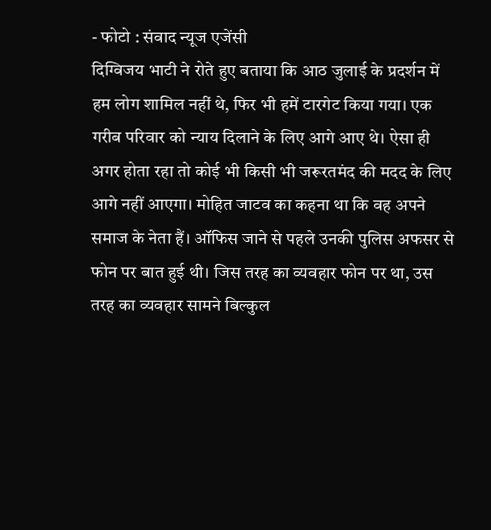- फोटो : संवाद न्यूज एजेंसी
दिग्विजय भाटी ने रोते हुए बताया कि आठ जुलाई के प्रदर्शन में हम लोग शामिल नहीं थे, फिर भी हमें टारगेट किया गया। एक गरीब परिवार को न्याय दिलाने के लिए आगे आए थे। ऐसा ही अगर होता रहा तो कोई भी किसी भी जरूरतमंद की मदद के लिए आगे नहीं आएगा। मोहित जाटव का कहना था कि वह अपने समाज के नेता हैं। ऑफिस जाने से पहले उनकी पुलिस अफसर से फोन पर बात हुई थी। जिस तरह का व्यवहार फोन पर था, उस तरह का व्यवहार सामने बिल्कुल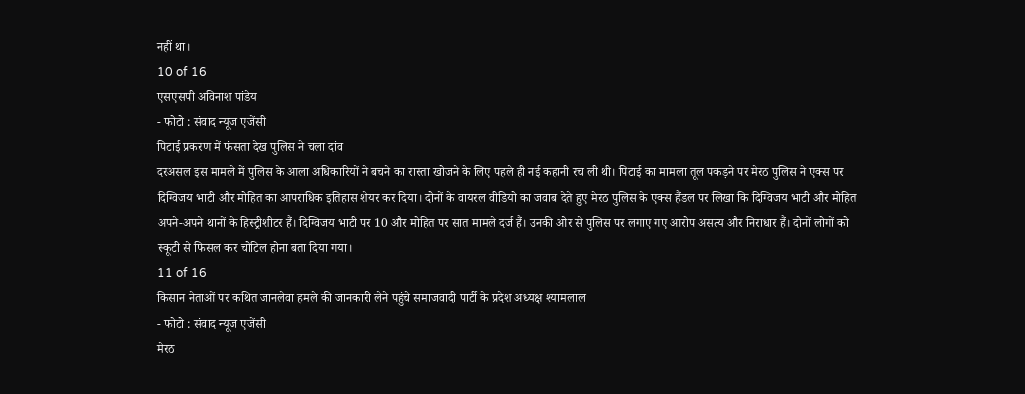नहीं था।
10 of 16
एसएसपी अविनाश पांडेय
- फोटो : संवाद न्यूज एजेंसी
पिटाई प्रकरण में फंसता देख पुलिस ने चला दांव
दरअसल इस मामले में पुलिस के आला अधिकारियों ने बचने का रास्ता खोजने के लिए पहले ही नई कहानी रच ली थी। पिटाई का मामला तूल पकड़ने पर मेरठ पुलिस ने एक्स पर दिग्विजय भाटी और मोहित का आपराधिक इतिहास शेयर कर दिया। दोनों के वायरल वीडियो का जवाब देते हुए मेरठ पुलिस के एक्स हैंडल पर लिखा कि दिग्विजय भाटी और मोहित अपने-अपने थानों के हिस्ट्रीशीटर हैं। दिग्विजय भाटी पर 10 और मोहित पर सात मामले दर्ज हैं। उनकी ओर से पुलिस पर लगाए गए आरोप असत्य और निराधार हैं। दोनों लोगों को स्कूटी से फिसल कर चोटिल होना बता दिया गया।
11 of 16
किसान नेताओं पर कथित जानलेवा हमले की जानकारी लेने पहुंचे समाजवादी पार्टी के प्रदेश अध्यक्ष श्यामलाल
- फोटो : संवाद न्यूज एजेंसी
मेरठ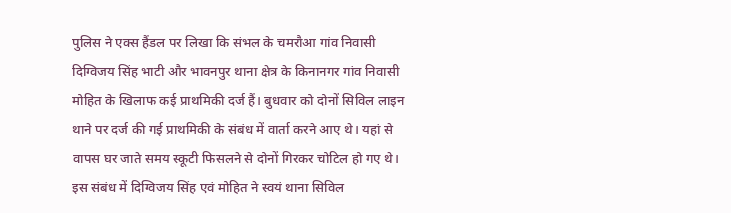पुलिस ने एक्स हैंडल पर लिखा कि संभल के चमरौआ गांव निवासी दिग्विजय सिंह भाटी और भावनपुर थाना क्षेत्र के किनानगर गांव निवासी मोहित के खिलाफ कई प्राथमिकी दर्ज हैं। बुधवार को दोनों सिविल लाइन थाने पर दर्ज की गई प्राथमिकी के संबंध में वार्ता करने आए थे। यहां से वापस घर जाते समय स्कूटी फिसलने से दोनों गिरकर चोटिल हो गए थे। इस संबंध में दिग्विजय सिंह एवं मोहित ने स्वयं थाना सिविल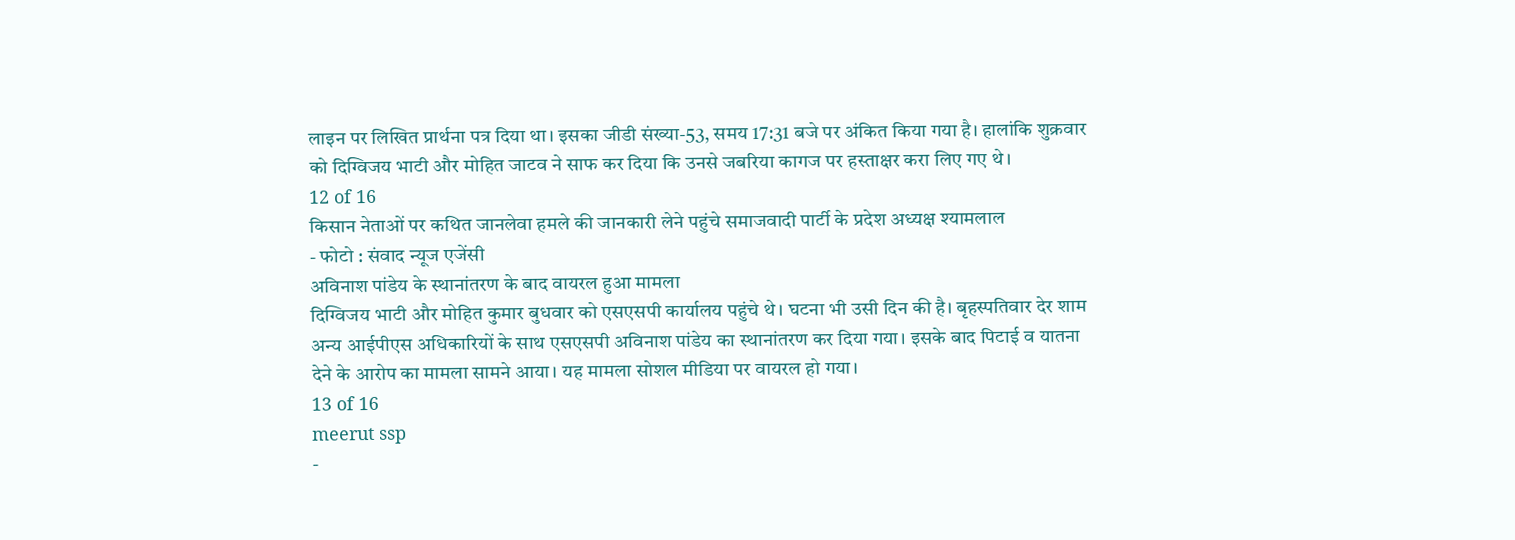लाइन पर लिखित प्रार्थना पत्र दिया था। इसका जीडी संख्या-53, समय 17:31 बजे पर अंकित किया गया है। हालांकि शुक्रवार को दिग्विजय भाटी और मोहित जाटव ने साफ कर दिया कि उनसे जबरिया कागज पर हस्ताक्षर करा लिए गए थे।
12 of 16
किसान नेताओं पर कथित जानलेवा हमले की जानकारी लेने पहुंचे समाजवादी पार्टी के प्रदेश अध्यक्ष श्यामलाल
- फोटो : संवाद न्यूज एजेंसी
अविनाश पांडेय के स्थानांतरण के बाद वायरल हुआ मामला
दिग्विजय भाटी और मोहित कुमार बुधवार को एसएसपी कार्यालय पहुंचे थे। घटना भी उसी दिन की है। बृहस्पतिवार देर शाम अन्य आईपीएस अधिकारियों के साथ एसएसपी अविनाश पांडेय का स्थानांतरण कर दिया गया। इसके बाद पिटाई व यातना देने के आरोप का मामला सामने आया। यह मामला सोशल मीडिया पर वायरल हो गया।
13 of 16
meerut ssp
-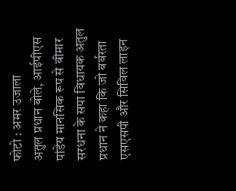फोटो : अमर उजाला
अतुल प्रधान बोले, आईपीएस पांडेय मानसिक रूप से बीमार
सरधना के सपा विधायक अतुल प्रधान ने कहा कि जो बर्बरता एसएसपी और सिविल लाइन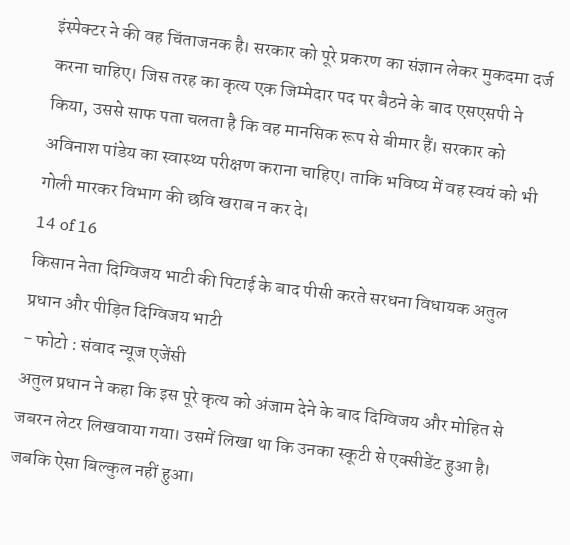इंस्पेक्टर ने की वह चिंताजनक है। सरकार को पूरे प्रकरण का संज्ञान लेकर मुकदमा दर्ज करना चाहिए। जिस तरह का कृत्य एक जिम्मेदार पद पर बैठने के बाद एसएसपी ने किया, उससे साफ पता चलता है कि वह मानसिक रूप से बीमार हैं। सरकार को अविनाश पांडेय का स्वास्थ्य परीक्षण कराना चाहिए। ताकि भविष्य में वह स्वयं को भी गोली मारकर विभाग की छवि खराब न कर दे।
14 of 16
किसान नेता दिग्विजय भाटी की पिटाई के बाद पीसी करते सरधना विधायक अतुल प्रधान और पीड़ित दिग्विजय भाटी
- फोटो : संवाद न्यूज एजेंसी
अतुल प्रधान ने कहा कि इस पूरे कृत्य को अंजाम देने के बाद दिग्विजय और मोहित से जबरन लेटर लिखवाया गया। उसमें लिखा था कि उनका स्कूटी से एक्सीडेंट हुआ है। जबकि ऐसा बिल्कुल नहीं हुआ।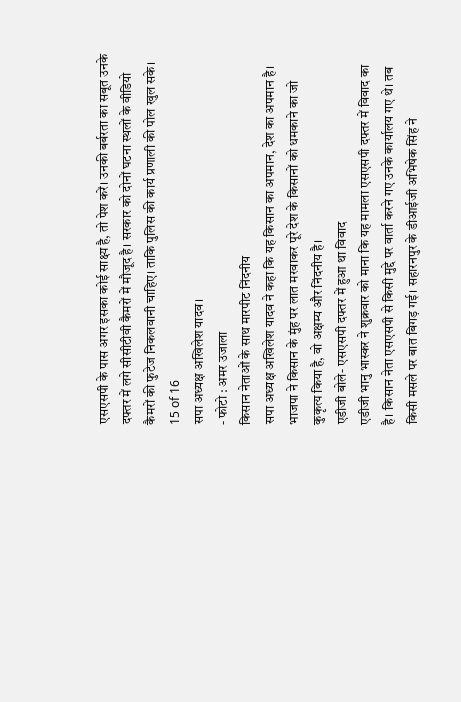एसएसपी के पास अगर इसका कोई साक्ष्य है, तो पेश करें। उनकी बर्बरता का सबूत उनके दफ्तर में लगे सीसीटीवी कैमरों में मौजूद है। सरकार को दोनों घटना स्थलों के वीडियो कैमरों की फुटेज निकलवानी चाहिए। ताकि पुलिस की कार्य प्रणाली की पोल खुल सके।
15 of 16
सपा अध्यक्ष अखिलेश यादव।
- फोटो : अमर उजाला
किसान नेताओं के साथ मारपीट निंदनीय
सपा अध्यक्ष अखिलेश यादव ने कहा कि यह किसान का अपमान, देश का अपमान है। भाजपा ने किसान के मुंह पर लात मरवाकर पूरे देश के किसानों को धमकाने का जो कुकृत्य किया है, वो अक्षम्य और निंदनीय है।
एडीजी बोले- एसएसपी दफ्तर में हुआ था विवाद
एडीजी भानु भास्कर ने शुक्रवार को माना कि यह मामला एसएसपी दफ्तर में विवाद का है। किसान नेता एसएसपी से किसी मुद्दे पर वार्ता करने गए उनके कार्यालय गए थे। तब किसी मसले पर बात बिगड़ गई। सहारनपुर के डीआईजी अभिषेक सिंह ने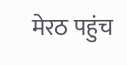मेरठ पहुंच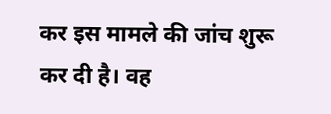कर इस मामले की जांच शुरू कर दी है। वह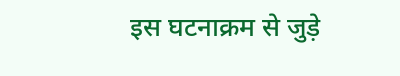इस घटनाक्रम से जुड़े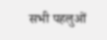सभी पहलुओं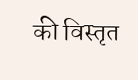की विस्तृत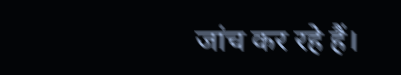जांच कर रहे हैं।